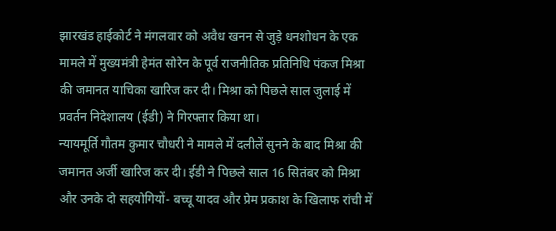झारखंड हाईकोर्ट ने मंगलवार को अवैध खनन से जुड़े धनशोधन के एक मामले में मुख्यमंत्री हेमंत सोरेन के पूर्व राजनीतिक प्रतिनिधि पंकज मिश्रा की जमानत याचिका खारिज कर दी। मिश्रा को पिछले साल जुलाई में प्रवर्तन निदेशालय (ईडी) ने गिरफ्तार किया था।
न्यायमूर्ति गौतम कुमार चौधरी ने मामले में दलीलें सुनने के बाद मिश्रा की जमानत अर्जी खारिज कर दी। ईडी ने पिछले साल 16 सितंबर को मिश्रा और उनके दो सहयोगियों- बच्चू यादव और प्रेम प्रकाश के खिलाफ रांची में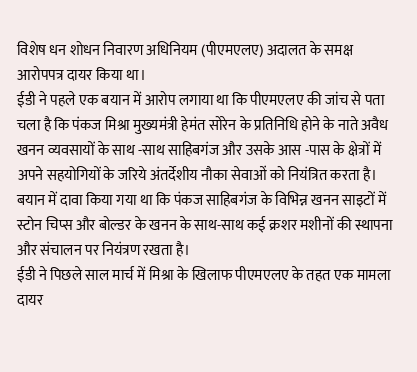विशेष धन शोधन निवारण अधिनियम (पीएमएलए) अदालत के समक्ष आरोपपत्र दायर किया था।
ईडी ने पहले एक बयान में आरोप लगाया था कि पीएमएलए की जांच से पता चला है कि पंकज मिश्रा मुख्यमंत्री हेमंत सोरेन के प्रतिनिधि होने के नाते अवैध खनन व्यवसायों के साथ -साथ साहिबगंज और उसके आस -पास के क्षेत्रों में अपने सहयोगियों के जरिये अंतर्देशीय नौका सेवाओं को नियंत्रित करता है। बयान में दावा किया गया था कि पंकज साहिबगंज के विभिन्न खनन साइटों में स्टोन चिप्स और बोल्डर के खनन के साथ-साथ कई क्रशर मशीनों की स्थापना और संचालन पर नियंत्रण रखता है।
ईडी ने पिछले साल मार्च में मिश्रा के खिलाफ पीएमएलए के तहत एक मामला दायर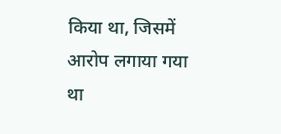किया था, जिसमें आरोप लगाया गया था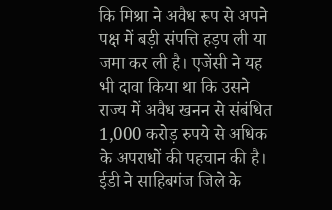कि मिश्रा ने अवैध रूप से अपने पक्ष में बड़ी संपत्ति हड़प ली या जमा कर ली है। एजेंसी ने यह भी दावा किया था कि उसने राज्य में अवैध खनन से संबंधित 1,000 करोड़ रुपये से अधिक के अपराधों की पहचान की है।
ईडी ने साहिबगंज जिले के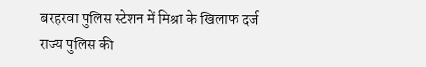बरहरवा पुलिस स्टेशन में मिश्रा के खिलाफ दर्ज राज्य पुलिस की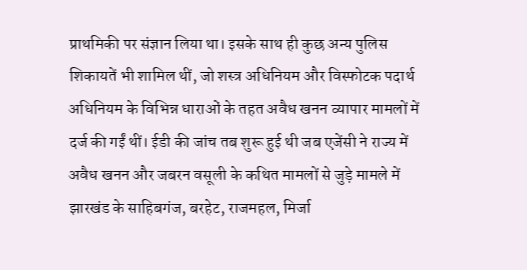प्राथमिकी पर संज्ञान लिया था। इसके साथ ही कुछ अन्य पुलिस शिकायतें भी शामिल थीं, जो शस्त्र अधिनियम और विस्फोटक पदार्थ अधिनियम के विभिन्न धाराओं के तहत अवैध खनन व्यापार मामलों में दर्ज की गईं थीं। ईडी की जांच तब शुरू हुई थी जब एजेंसी ने राज्य में अवैध खनन और जबरन वसूली के कथित मामलों से जुड़े मामले में झारखंड के साहिबगंज, बरहेट, राजमहल, मिर्जा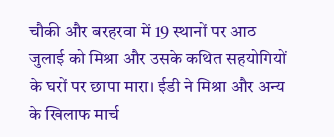चौकी और बरहरवा में 19 स्थानों पर आठ जुलाई को मिश्रा और उसके कथित सहयोगियों के घरों पर छापा मारा। ईडी ने मिश्रा और अन्य के खिलाफ मार्च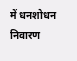में धनशोधन निवारण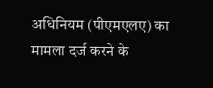अधिनियम (पीएमएलए) का मामला दर्ज करने के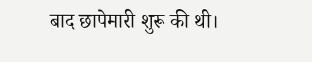बाद छापेमारी शुरू की थी।